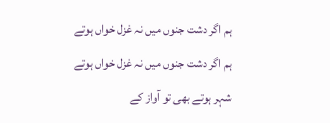ہم اگر دشت جنوں میں نہ غزل خواں ہوتے
ہم اگر دشت جنوں میں نہ غزل خواں ہوتے
شہر ہوتے بھی تو آواز کے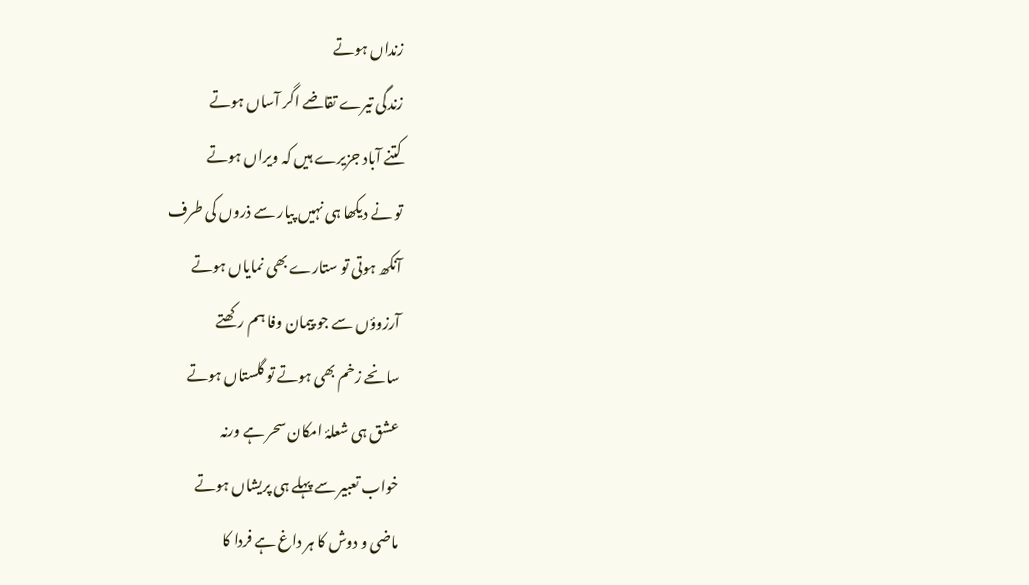زنداں ہوتے
زندگی تیرے تقاضے اگر آساں ہوتے
کتنے آباد جزیرے ہیں کہ ویراں ہوتے
تو نے دیکھا ہی نہیں پیار سے ذروں کی طرف
آنکھ ہوتی تو ستارے بھی نمایاں ہوتے
آرزوؤں سے جو پیمان وفا ہم رکھتے
سانحے زخم بھی ہوتے تو گلستاں ہوتے
عشق ہی شعلۂ امکان سحر ہے ورنہ
خواب تعبیر سے پہلے ہی پریشاں ہوتے
ماضی و دوش کا ہر داغ ہے فردا کا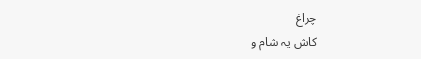چراغ
کاش یہ شام و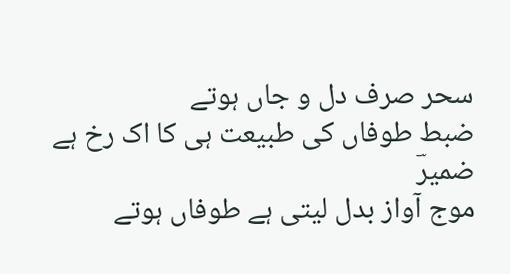سحر صرف دل و جاں ہوتے
ضبط طوفاں کی طبیعت ہی کا اک رخ ہے ضمیرؔ
موج آواز بدل لیتی ہے طوفاں ہوتے